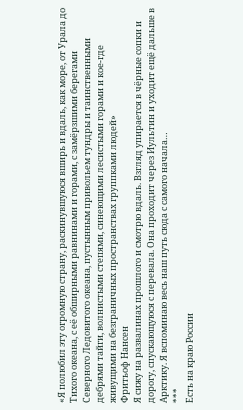«Я полюбил эту огромную страну, раскинувшуюся вширь и вдаль, как море, от Урала до Тихого океана, с её обширными равнинами и горами, с замёрзшими берегами Северного Ледовитого океана, пустынным привольем тундры и таинственными дебрями тайги, волнистыми степями, синеющими лесистыми горами и кое-где живущими на безграничных пространствах группками людей»
Фритьоф Нансен
Я сижу на развалинах прошлого и смотрю вдаль. Взгляд упирается в чёрные сопки и дорогу, спускающуюся с перевала. Она проходит через Иультин и уходит ещё дальше в Арктику. Я вспоминаю весь наш путь сюда с самого начала…
***
Есть на краю России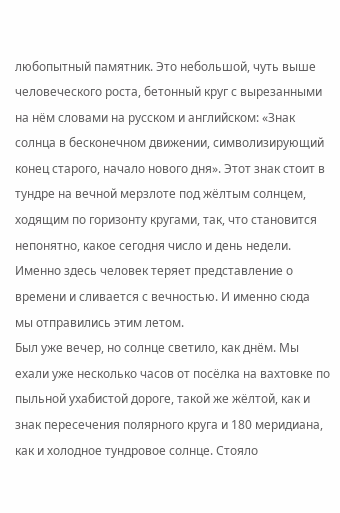любопытный памятник. Это небольшой, чуть выше человеческого роста, бетонный круг с вырезанными на нём словами на русском и английском: «Знак солнца в бесконечном движении, символизирующий конец старого, начало нового дня». Этот знак стоит в тундре на вечной мерзлоте под жёлтым солнцем, ходящим по горизонту кругами, так, что становится непонятно, какое сегодня число и день недели. Именно здесь человек теряет представление о времени и сливается с вечностью. И именно сюда мы отправились этим летом.
Был уже вечер, но солнце светило, как днём. Мы ехали уже несколько часов от посёлка на вахтовке по пыльной ухабистой дороге, такой же жёлтой, как и знак пересечения полярного круга и 180 меридиана, как и холодное тундровое солнце. Стояло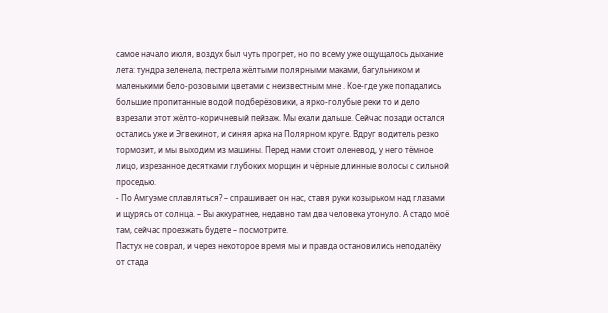самое начало июля, воздух был чуть прогрет, но по всему уже ощущалось дыхание лета: тундра зеленела, пестрела жёлтыми полярными маками, багульником и маленькими бело-розовыми цветами с неизвестным мне . Кое-где уже попадались большие пропитанные водой подберёзовики, а ярко-голубые реки то и дело взрезали этот жёлто-коричневый пейзаж. Мы ехали дальше. Сейчас позади остался остались уже и Эгвекинот, и синяя арка на Полярном круге. Вдруг водитель резко тормозит, и мы выходим из машины. Перед нами стоит оленевод, у него тёмное лицо, изрезанное десятками глубоких морщин и чёрные длинные волосы с сильной проседью.
- По Амгуэме сплавляться? – спрашивает он нас, ставя руки козырьком над глазами и щурясь от солнца. – Вы аккуратнее, недавно там два человека утонуло. А стадо моё там, сейчас проезжать будете – посмотрите.
Пастух не соврал, и через некоторое время мы и правда остановились неподалёку от стада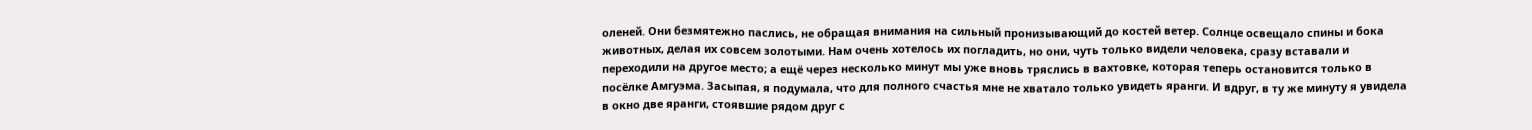оленей. Они безмятежно паслись, не обращая внимания на сильный пронизывающий до костей ветер. Солнце освещало спины и бока животных, делая их совсем золотыми. Нам очень хотелось их погладить, но они, чуть только видели человека, сразу вставали и переходили на другое место; а ещё через несколько минут мы уже вновь тряслись в вахтовке, которая теперь остановится только в посёлке Амгуэма. Засыпая, я подумала, что для полного счастья мне не хватало только увидеть яранги. И вдруг, в ту же минуту я увидела в окно две яранги, стоявшие рядом друг с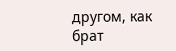другом, как брат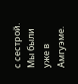с сестрой. Мы были уже в Амгуэме.